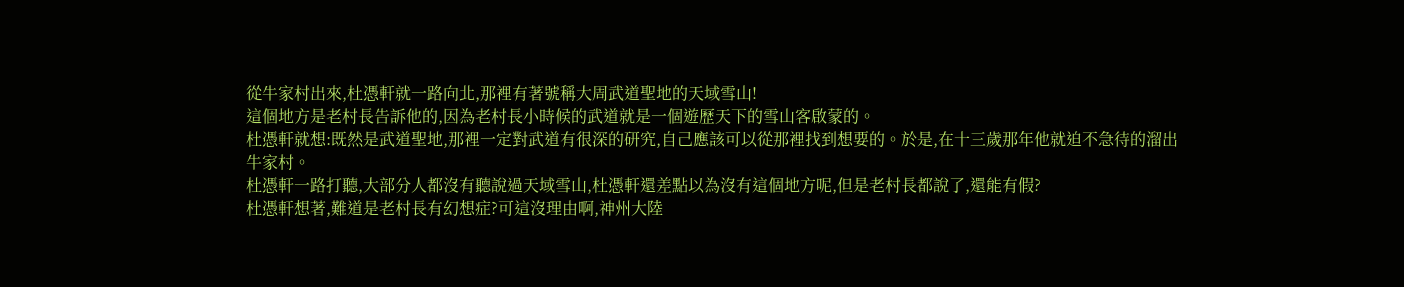從牛家村出來,杜憑軒就一路向北,那裡有著號稱大周武道聖地的天域雪山!
這個地方是老村長告訴他的,因為老村長小時候的武道就是一個遊歷天下的雪山客啟蒙的。
杜憑軒就想:既然是武道聖地,那裡一定對武道有很深的研究,自己應該可以從那裡找到想要的。於是,在十三歲那年他就迫不急待的溜出牛家村。
杜憑軒一路打聽,大部分人都沒有聽說過天域雪山,杜憑軒還差點以為沒有這個地方呢,但是老村長都說了,還能有假?
杜憑軒想著,難道是老村長有幻想症?可這沒理由啊,神州大陸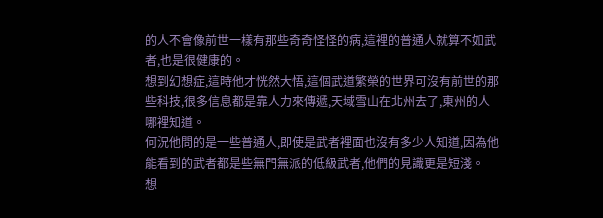的人不會像前世一樣有那些奇奇怪怪的病,這裡的普通人就算不如武者,也是很健康的。
想到幻想症,這時他才恍然大悟,這個武道繁榮的世界可沒有前世的那些科技,很多信息都是靠人力來傳遞,天域雪山在北州去了,東州的人哪裡知道。
何況他問的是一些普通人,即使是武者裡面也沒有多少人知道,因為他能看到的武者都是些無門無派的低級武者,他們的見識更是短淺。
想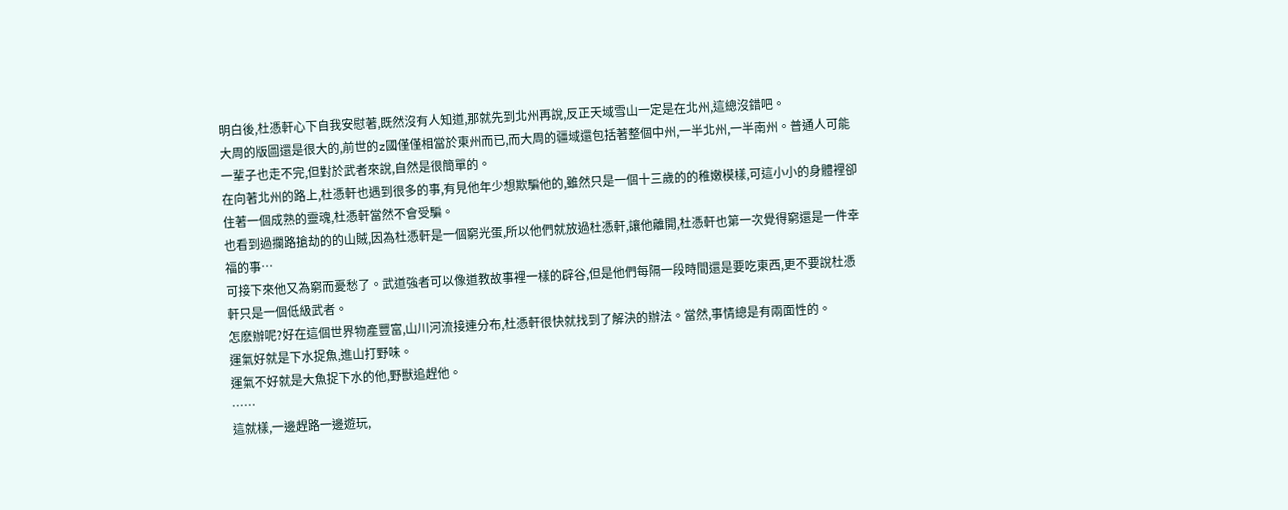明白後,杜憑軒心下自我安慰著,既然沒有人知道,那就先到北州再說,反正天域雪山一定是在北州,這總沒錯吧。
大周的版圖還是很大的,前世的z國僅僅相當於東州而已,而大周的疆域還包括著整個中州,一半北州,一半南州。普通人可能一輩子也走不完,但對於武者來說,自然是很簡單的。
在向著北州的路上,杜憑軒也遇到很多的事,有見他年少想欺騙他的,雖然只是一個十三歲的的稚嫩模樣,可這小小的身體裡卻住著一個成熟的靈魂,杜憑軒當然不會受騙。
也看到過攔路搶劫的的山賊,因為杜憑軒是一個窮光蛋,所以他們就放過杜憑軒,讓他離開,杜憑軒也第一次覺得窮還是一件幸福的事…
可接下來他又為窮而憂愁了。武道強者可以像道教故事裡一樣的辟谷,但是他們每隔一段時間還是要吃東西,更不要說杜憑軒只是一個低級武者。
怎麽辦呢?好在這個世界物產豐富,山川河流接連分布,杜憑軒很快就找到了解決的辦法。當然,事情總是有兩面性的。
運氣好就是下水捉魚,進山打野味。
運氣不好就是大魚捉下水的他,野獸追趕他。
……
這就樣,一邊趕路一邊遊玩,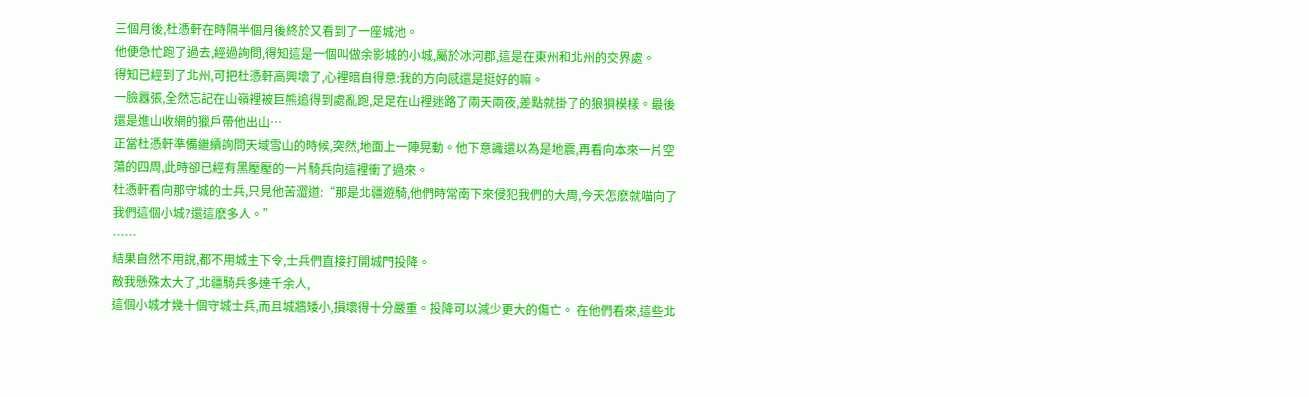三個月後,杜憑軒在時隔半個月後終於又看到了一座城池。
他便急忙跑了過去,經過詢問,得知這是一個叫做余影城的小城,屬於冰河郡,這是在東州和北州的交界處。
得知已經到了北州,可把杜憑軒高興壞了,心裡暗自得意:我的方向感還是挺好的嘛。
一臉囂張,全然忘記在山嶺裡被巨熊追得到處亂跑,足足在山裡迷路了兩天兩夜,差點就掛了的狼狽模樣。最後還是進山收網的獵戶帶他出山…
正當杜憑軒準備繼續詢問天域雪山的時候,突然,地面上一陣晃動。他下意識還以為是地震,再看向本來一片空蕩的四周,此時卻已經有黑壓壓的一片騎兵向這裡衝了過來。
杜憑軒看向那守城的士兵,只見他苦澀道:“那是北疆遊騎,他們時常南下來侵犯我們的大周,今天怎麽就喵向了我們這個小城?還這麽多人。”
……
結果自然不用說,都不用城主下令,士兵們直接打開城門投降。
敵我懸殊太大了,北疆騎兵多達千余人,
這個小城才幾十個守城士兵,而且城牆矮小,損壞得十分嚴重。投降可以減少更大的傷亡。 在他們看來,這些北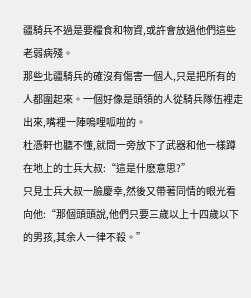疆騎兵不過是要糧食和物資,或許會放過他們這些老弱病殘。
那些北疆騎兵的確沒有傷害一個人,只是把所有的人都圍起來。一個好像是頭領的人從騎兵隊伍裡走出來,嘴裡一陣嗚哩呱啦的。
杜憑軒也聽不懂,就問一旁放下了武器和他一樣蹲在地上的士兵大叔:“這是什麽意思?”
只見士兵大叔一臉慶幸,然後又帶著同情的眼光看向他:“那個頭頭說,他們只要三歲以上十四歲以下的男孩,其余人一律不殺。”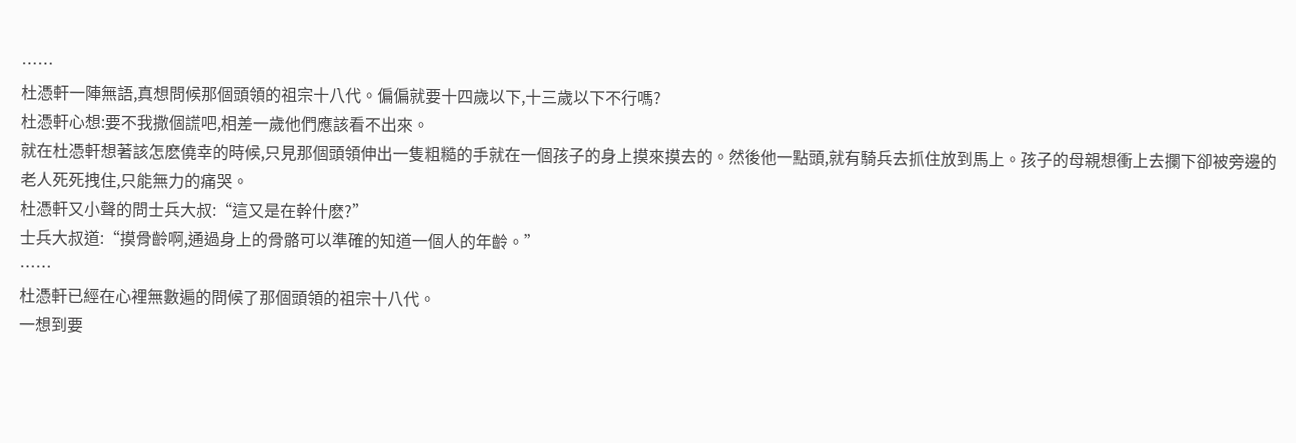……
杜憑軒一陣無語,真想問候那個頭領的祖宗十八代。偏偏就要十四歲以下,十三歲以下不行嗎?
杜憑軒心想:要不我撒個謊吧,相差一歲他們應該看不出來。
就在杜憑軒想著該怎麽僥幸的時候,只見那個頭領伸出一隻粗糙的手就在一個孩子的身上摸來摸去的。然後他一點頭,就有騎兵去抓住放到馬上。孩子的母親想衝上去攔下卻被旁邊的老人死死拽住,只能無力的痛哭。
杜憑軒又小聲的問士兵大叔:“這又是在幹什麽?”
士兵大叔道:“摸骨齡啊,通過身上的骨骼可以準確的知道一個人的年齡。”
……
杜憑軒已經在心裡無數遍的問候了那個頭領的祖宗十八代。
一想到要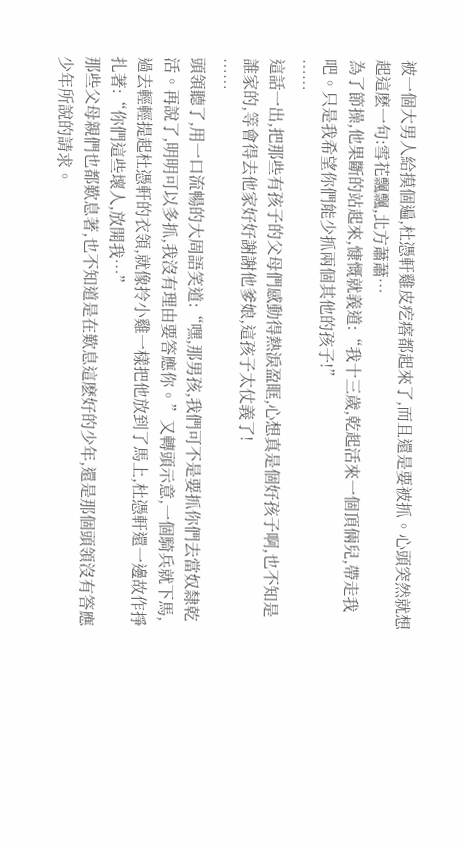被一個大男人給摸個遍,杜憑軒雞皮疙瘩都起來了,而且還是要被抓。心頭突然就想起這麽一句:雪花飄飄,北方蕭蕭…
為了節操,他果斷的站起來,慷慨就義道:“我十三歲,乾起活來一個頂倆兒,帶走我吧。只是我希望你們能少抓兩個其他的孩子!”
……
這話一出,把那些有孩子的父母們感動得熱淚盈眶,心想真是個好孩子啊,也不知是誰家的,等會得去他家好好謝謝他爹娘,這孩子太仗義了!
……
頭領聽了,用一口流暢的大周語笑道:“嘿,那男孩,我們可不是要抓你們去當奴隸乾活。再說了,明明可以多抓,我沒有理由要答應你。”又轉頭示意,一個騎兵就下馬,過去輕輕提起杜憑軒的衣領,就像拎小雞一樣把他放到了馬上,杜憑軒還一邊故作掙扎著:“你們這些壞人,放開我…”
那些父母親們也都歎息著,也不知道是在歎息這麽好的少年,還是那個頭領沒有答應少年所說的請求。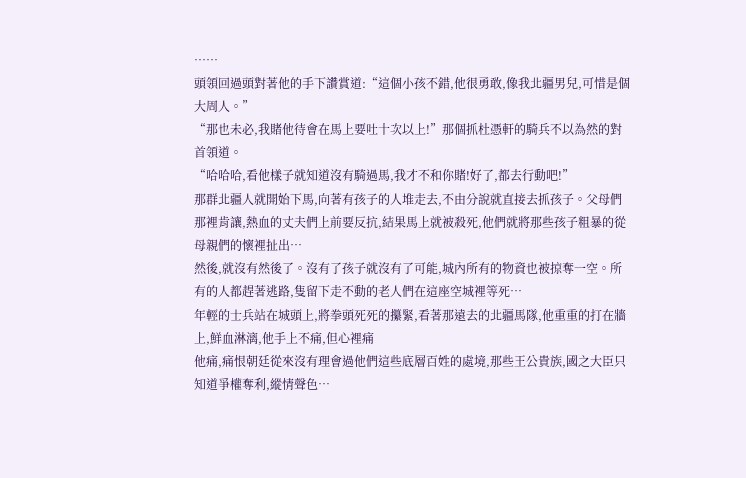……
頭領回過頭對著他的手下讚賞道:“這個小孩不錯,他很勇敢,像我北疆男兒,可惜是個大周人。”
“那也未必,我賭他待會在馬上要吐十次以上!”那個抓杜憑軒的騎兵不以為然的對首領道。
“哈哈哈,看他樣子就知道沒有騎過馬,我才不和你賭!好了,都去行動吧!”
那群北疆人就開始下馬,向著有孩子的人堆走去,不由分說就直接去抓孩子。父母們那裡肯讓,熱血的丈夫們上前要反抗,結果馬上就被殺死,他們就將那些孩子粗暴的從母親們的懷裡扯出…
然後,就沒有然後了。沒有了孩子就沒有了可能,城內所有的物資也被掠奪一空。所有的人都趕著逃路,隻留下走不動的老人們在這座空城裡等死…
年輕的士兵站在城頭上,將拳頭死死的攥緊,看著那遠去的北疆馬隊,他重重的打在牆上,鮮血淋漓,他手上不痛,但心裡痛
他痛,痛恨朝廷從來沒有理會過他們這些底層百姓的處境,那些王公貴族,國之大臣只知道爭權奪利,縱情聲色…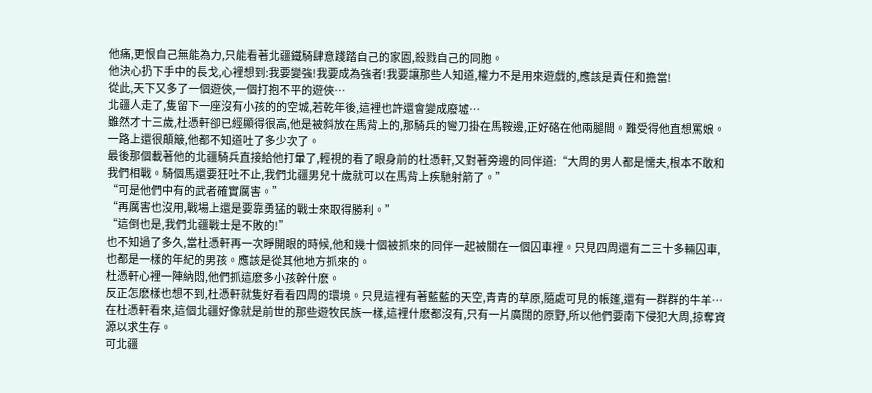他痛,更恨自己無能為力,只能看著北疆鐵騎肆意踐踏自己的家園,殺戮自己的同胞。
他決心扔下手中的長戈,心裡想到:我要變強!我要成為強者!我要讓那些人知道,權力不是用來遊戲的,應該是責任和擔當!
從此,天下又多了一個遊俠,一個打抱不平的遊俠…
北疆人走了,隻留下一座沒有小孩的的空城,若乾年後,這裡也許還會變成廢墟…
雖然才十三歲,杜憑軒卻已經顯得很高,他是被斜放在馬背上的,那騎兵的彎刀掛在馬鞍邊,正好硌在他兩腿間。難受得他直想罵娘。
一路上還很顛簸,他都不知道吐了多少次了。
最後那個載著他的北疆騎兵直接給他打暈了,輕視的看了眼身前的杜憑軒,又對著旁邊的同伴道:“大周的男人都是懦夫,根本不敢和我們相戰。騎個馬還要狂吐不止,我們北疆男兒十歲就可以在馬背上疾馳射箭了。”
“可是他們中有的武者確實厲害。”
“再厲害也沒用,戰場上還是要靠勇猛的戰士來取得勝利。”
“這倒也是,我們北疆戰士是不敗的!”
也不知過了多久,當杜憑軒再一次睜開眼的時候,他和幾十個被抓來的同伴一起被關在一個囚車裡。只見四周還有二三十多輛囚車,也都是一樣的年紀的男孩。應該是從其他地方抓來的。
杜憑軒心裡一陣納悶,他們抓這麽多小孩幹什麽。
反正怎麽樣也想不到,杜憑軒就隻好看看四周的環境。只見這裡有著藍藍的天空,青青的草原,隨處可見的帳篷,還有一群群的牛羊…
在杜憑軒看來,這個北疆好像就是前世的那些遊牧民族一樣,這裡什麽都沒有,只有一片廣闊的原野,所以他們要南下侵犯大周,掠奪資源以求生存。
可北疆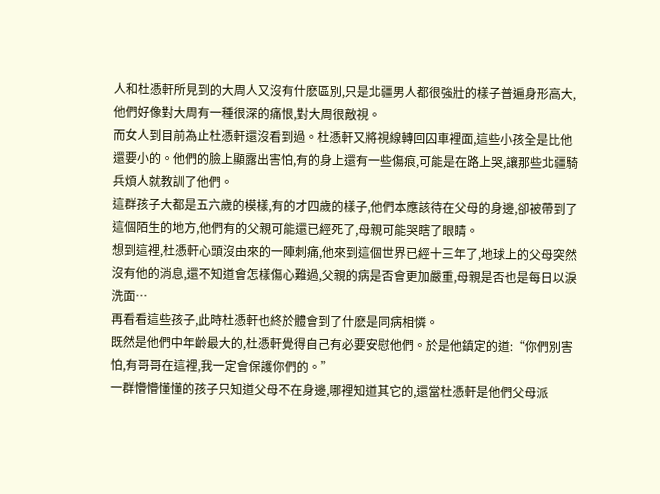人和杜憑軒所見到的大周人又沒有什麽區別,只是北疆男人都很強壯的樣子普遍身形高大,他們好像對大周有一種很深的痛恨,對大周很敵視。
而女人到目前為止杜憑軒還沒看到過。杜憑軒又將視線轉回囚車裡面,這些小孩全是比他還要小的。他們的臉上顯露出害怕,有的身上還有一些傷痕,可能是在路上哭,讓那些北疆騎兵煩人就教訓了他們。
這群孩子大都是五六歲的模樣,有的才四歲的樣子,他們本應該待在父母的身邊,卻被帶到了這個陌生的地方,他們有的父親可能還已經死了,母親可能哭瞎了眼睛。
想到這裡,杜憑軒心頭沒由來的一陣刺痛,他來到這個世界已經十三年了,地球上的父母突然沒有他的消息,還不知道會怎樣傷心難過,父親的病是否會更加嚴重,母親是否也是每日以淚洗面…
再看看這些孩子,此時杜憑軒也終於體會到了什麽是同病相憐。
既然是他們中年齡最大的,杜憑軒覺得自己有必要安慰他們。於是他鎮定的道:“你們別害怕,有哥哥在這裡,我一定會保護你們的。”
一群懵懵懂懂的孩子只知道父母不在身邊,哪裡知道其它的,還當杜憑軒是他們父母派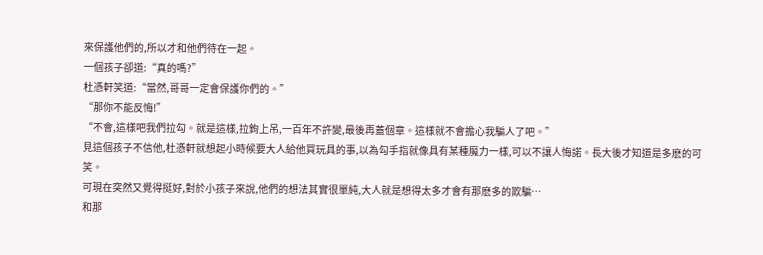來保護他們的,所以才和他們待在一起。
一個孩子卻道:“真的嗎?”
杜憑軒笑道:“當然,哥哥一定會保護你們的。”
“那你不能反悔!”
“不會,這樣吧我們拉勾。就是這樣,拉鉤上吊,一百年不許變,最後再蓋個章。這樣就不會擔心我騙人了吧。”
見這個孩子不信他,杜憑軒就想起小時候要大人給他買玩具的事,以為勾手指就像具有某種魔力一樣,可以不讓人悔諾。長大後才知道是多麽的可笑。
可現在突然又覺得挺好,對於小孩子來說,他們的想法其實很單純,大人就是想得太多才會有那麽多的欺騙…
和那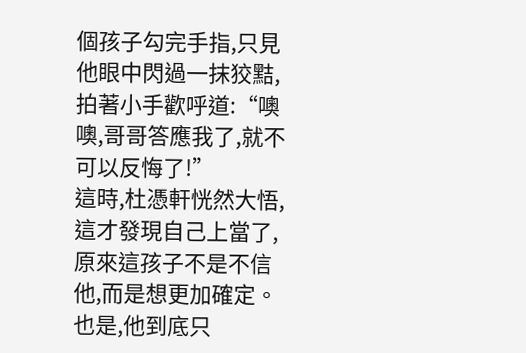個孩子勾完手指,只見他眼中閃過一抹狡黠, 拍著小手歡呼道:“噢噢,哥哥答應我了,就不可以反悔了!”
這時,杜憑軒恍然大悟,這才發現自己上當了,原來這孩子不是不信他,而是想更加確定。
也是,他到底只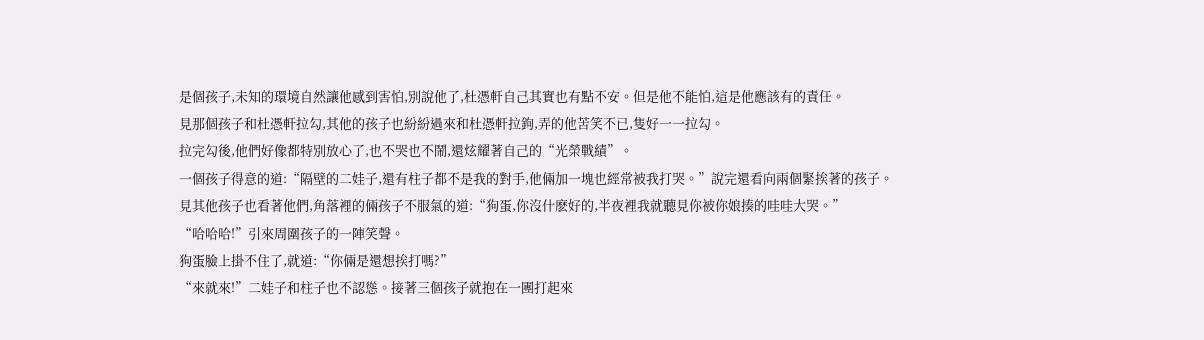是個孩子,未知的環境自然讓他感到害怕,別說他了,杜憑軒自己其實也有點不安。但是他不能怕,這是他應該有的責任。
見那個孩子和杜憑軒拉勾,其他的孩子也紛紛過來和杜憑軒拉鉤,弄的他苦笑不已,隻好一一拉勾。
拉完勾後,他們好像都特別放心了,也不哭也不鬧,還炫耀著自己的“光榮戰績”。
一個孩子得意的道:“隔壁的二娃子,還有柱子都不是我的對手,他倆加一塊也經常被我打哭。”說完還看向兩個緊挨著的孩子。
見其他孩子也看著他們,角落裡的倆孩子不服氣的道:“狗蛋,你沒什麽好的,半夜裡我就聽見你被你娘揍的哇哇大哭。”
“哈哈哈!”引來周圍孩子的一陣笑聲。
狗蛋臉上掛不住了,就道:“你倆是還想挨打嗎?”
“來就來!”二娃子和柱子也不認慫。接著三個孩子就抱在一團打起來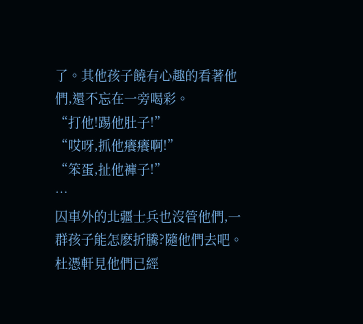了。其他孩子饒有心趣的看著他們,還不忘在一旁喝彩。
“打他!踢他肚子!”
“哎呀,抓他癢癢啊!”
“笨蛋,扯他褲子!”
…
囚車外的北疆士兵也沒管他們,一群孩子能怎麽折騰?隨他們去吧。
杜憑軒見他們已經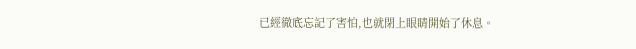已經徹底忘記了害怕,也就閉上眼睛開始了休息。